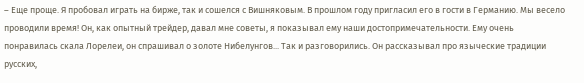– Еще проще. Я пробовал играть на бирже, так и сошелся с Вишняковым. В прошлом году пригласил его в гости в Германию. Мы весело проводили время! Он, как опытный трейдер, давал мне советы, я показывал ему наши достопримечательности. Ему очень понравилась скала Лорелеи, он спрашивал о золоте Нибелунгов... Так и разговорились. Он рассказывал про языческие традиции русских,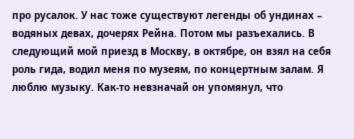про русалок. У нас тоже существуют легенды об ундинах – водяных девах, дочерях Рейна. Потом мы разъехались. В следующий мой приезд в Москву, в октябре, он взял на себя роль гида, водил меня по музеям, по концертным залам. Я люблю музыку. Как-то невзначай он упомянул, что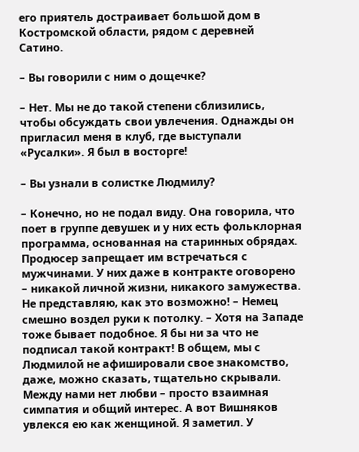его приятель достраивает большой дом в Костромской области, рядом с деревней Сатино.

– Вы говорили с ним о дощечке?

– Нет. Мы не до такой степени сблизились, чтобы обсуждать свои увлечения. Однажды он пригласил меня в клуб, где выступали «Русалки». Я был в восторге!

– Вы узнали в солистке Людмилу?

– Конечно, но не подал виду. Она говорила, что поет в группе девушек и у них есть фольклорная программа, основанная на старинных обрядах. Продюсер запрещает им встречаться с мужчинами. У них даже в контракте оговорено – никакой личной жизни, никакого замужества. Не представляю, как это возможно! – Немец смешно воздел руки к потолку. – Хотя на Западе тоже бывает подобное. Я бы ни за что не подписал такой контракт! В общем, мы с Людмилой не афишировали свое знакомство, даже, можно сказать, тщательно скрывали. Между нами нет любви – просто взаимная симпатия и общий интерес. А вот Вишняков увлекся ею как женщиной. Я заметил. У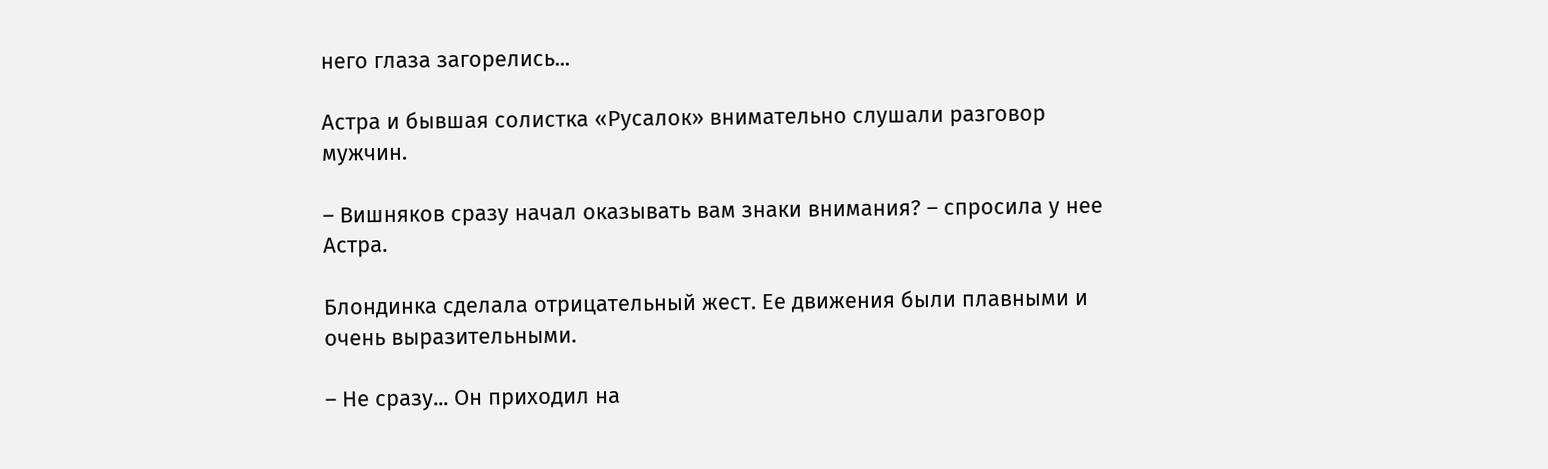него глаза загорелись...

Астра и бывшая солистка «Русалок» внимательно слушали разговор мужчин.

– Вишняков сразу начал оказывать вам знаки внимания? – спросила у нее Астра.

Блондинка сделала отрицательный жест. Ее движения были плавными и очень выразительными.

– Не сразу... Он приходил на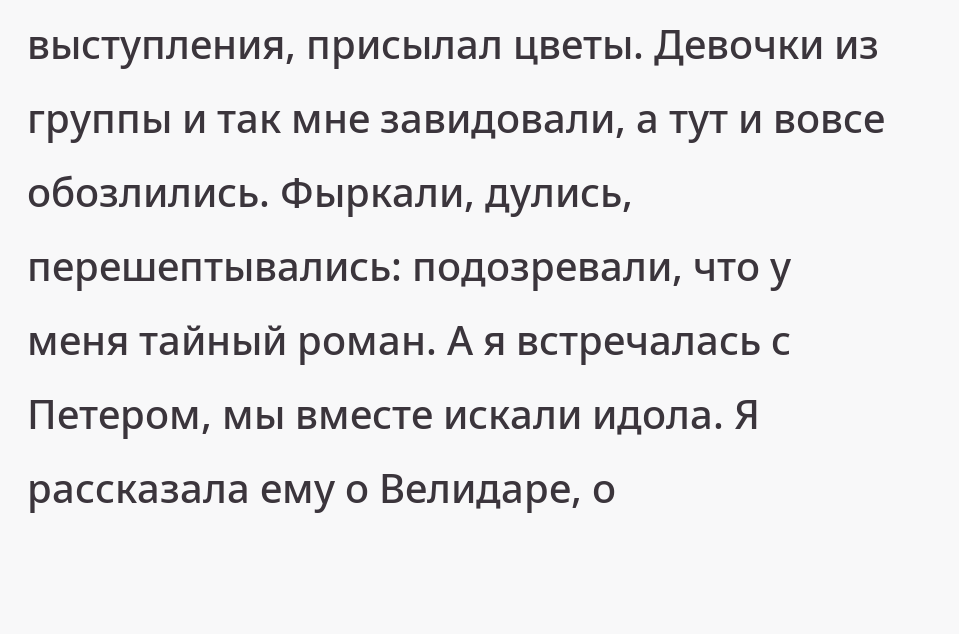выступления, присылал цветы. Девочки из группы и так мне завидовали, а тут и вовсе обозлились. Фыркали, дулись, перешептывались: подозревали, что у меня тайный роман. А я встречалась с Петером, мы вместе искали идола. Я рассказала ему о Велидаре, о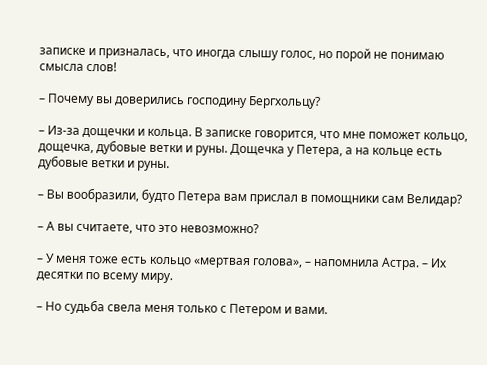записке и призналась, что иногда слышу голос, но порой не понимаю смысла слов!

– Почему вы доверились господину Бергхольцу?

– Из-за дощечки и кольца. В записке говорится, что мне поможет кольцо, дощечка, дубовые ветки и руны. Дощечка у Петера, а на кольце есть дубовые ветки и руны.

– Вы вообразили, будто Петера вам прислал в помощники сам Велидар?

– А вы считаете, что это невозможно?

– У меня тоже есть кольцо «мертвая голова», – напомнила Астра. – Их десятки по всему миру.

– Но судьба свела меня только с Петером и вами.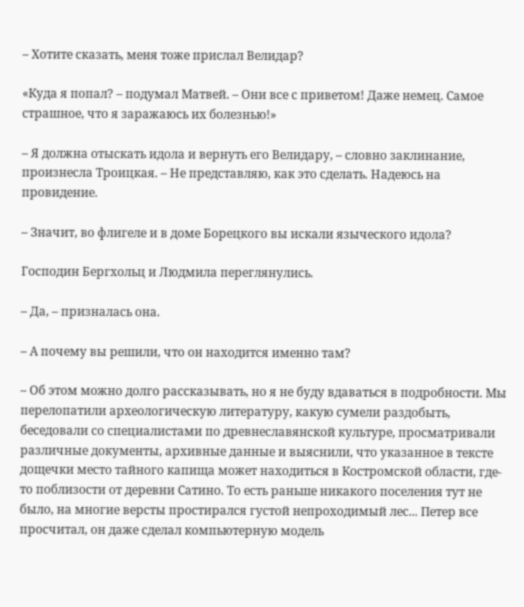– Хотите сказать, меня тоже прислал Велидар?

«Куда я попал? – подумал Матвей. – Они все с приветом! Даже немец. Самое страшное, что я заражаюсь их болезнью!»

– Я должна отыскать идола и вернуть его Велидару, – словно заклинание, произнесла Троицкая. – Не представляю, как это сделать. Надеюсь на провидение.

– Значит, во флигеле и в доме Борецкого вы искали языческого идола?

Господин Бергхольц и Людмила переглянулись.

– Да, – призналась она.

– А почему вы решили, что он находится именно там?

– Об этом можно долго рассказывать, но я не буду вдаваться в подробности. Мы перелопатили археологическую литературу, какую сумели раздобыть, беседовали со специалистами по древнеславянской культуре, просматривали различные документы, архивные данные и выяснили, что указанное в тексте дощечки место тайного капища может находиться в Костромской области, где-то поблизости от деревни Сатино. То есть раньше никакого поселения тут не было, на многие версты простирался густой непроходимый лес... Петер все просчитал, он даже сделал компьютерную модель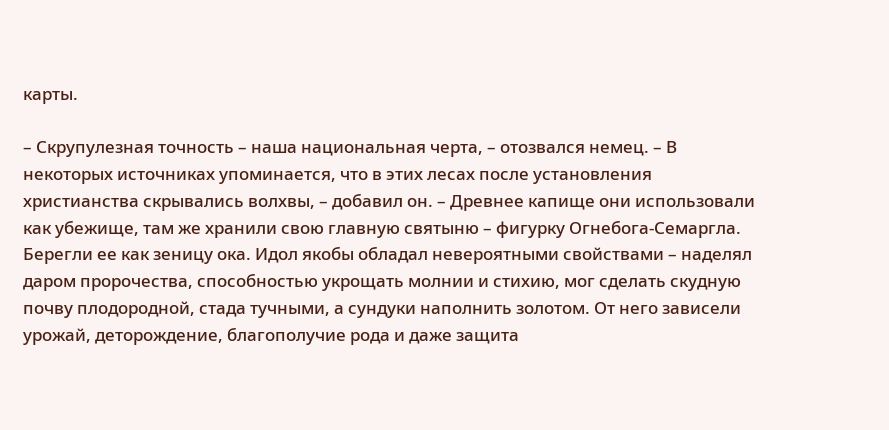карты.

– Скрупулезная точность – наша национальная черта, – отозвался немец. – В некоторых источниках упоминается, что в этих лесах после установления христианства скрывались волхвы, – добавил он. – Древнее капище они использовали как убежище, там же хранили свою главную святыню – фигурку Огнебога-Семаргла. Берегли ее как зеницу ока. Идол якобы обладал невероятными свойствами – наделял даром пророчества, способностью укрощать молнии и стихию, мог сделать скудную почву плодородной, стада тучными, а сундуки наполнить золотом. От него зависели урожай, деторождение, благополучие рода и даже защита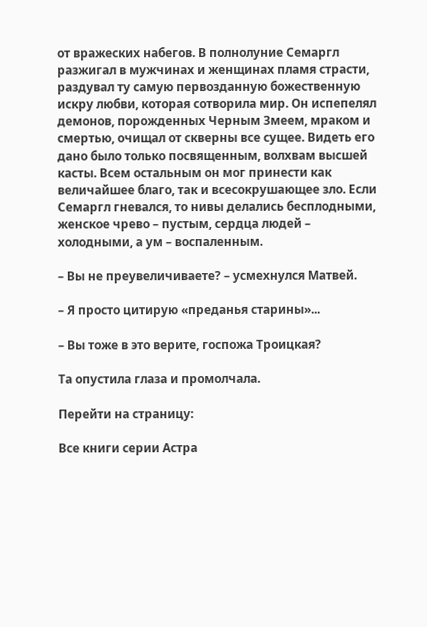от вражеских набегов. В полнолуние Семаргл разжигал в мужчинах и женщинах пламя страсти, раздувал ту самую первозданную божественную искру любви, которая сотворила мир. Он испепелял демонов, порожденных Черным Змеем, мраком и смертью, очищал от скверны все сущее. Видеть его дано было только посвященным, волхвам высшей касты. Всем остальным он мог принести как величайшее благо, так и всесокрушающее зло. Если Семаргл гневался, то нивы делались бесплодными, женское чрево – пустым, сердца людей – холодными, а ум – воспаленным.

– Вы не преувеличиваете? – усмехнулся Матвей.

– Я просто цитирую «преданья старины»...

– Вы тоже в это верите, госпожа Троицкая?

Та опустила глаза и промолчала.

Перейти на страницу:

Все книги серии Астра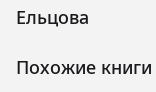Ельцова

Похожие книги